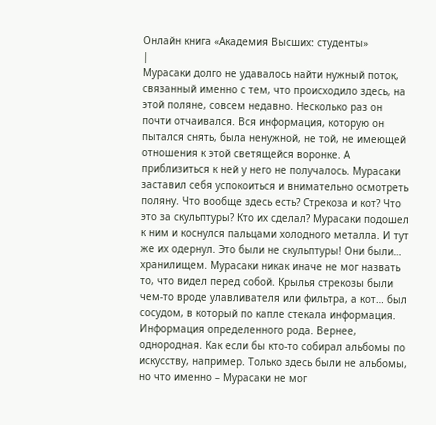Онлайн книга «Академия Высших: студенты»
|
Мурасаки долго не удавалось найти нужный поток, связанный именно с тем, что происходило здесь, на этой поляне, совсем недавно. Несколько раз он почти отчаивался. Вся информация, которую он пытался снять, была ненужной, не той, не имеющей отношения к этой светящейся воронке. А приблизиться к ней у него не получалось. Мурасаки заставил себя успокоиться и внимательно осмотреть поляну. Что вообще здесь есть? Стрекоза и кот? Что это за скульптуры? Кто их сделал? Мурасаки подошел к ним и коснулся пальцами холодного металла. И тут же их одернул. Это были не скульптуры! Они были… хранилищем. Мурасаки никак иначе не мог назвать то, что видел перед собой. Крылья стрекозы были чем-то вроде улавливателя или фильтра, а кот… был сосудом, в который по капле стекала информация. Информация определенного рода. Вернее, однородная. Как если бы кто-то собирал альбомы по искусству, например. Только здесь были не альбомы, но что именно – Мурасаки не мог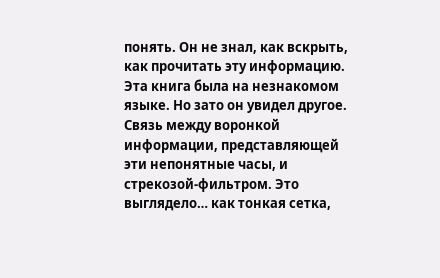понять. Он не знал, как вскрыть, как прочитать эту информацию. Эта книга была на незнакомом языке. Но зато он увидел другое. Связь между воронкой информации, представляющей эти непонятные часы, и стрекозой-фильтром. Это выглядело… как тонкая сетка,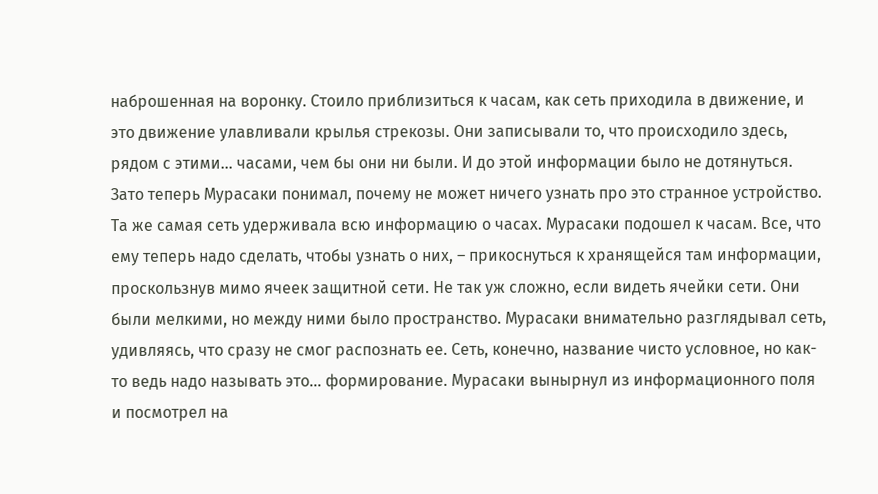наброшенная на воронку. Стоило приблизиться к часам, как сеть приходила в движение, и это движение улавливали крылья стрекозы. Они записывали то, что происходило здесь, рядом с этими… часами, чем бы они ни были. И до этой информации было не дотянуться. Зато теперь Мурасаки понимал, почему не может ничего узнать про это странное устройство. Та же самая сеть удерживала всю информацию о часах. Мурасаки подошел к часам. Все, что ему теперь надо сделать, чтобы узнать о них, – прикоснуться к хранящейся там информации, проскользнув мимо ячеек защитной сети. Не так уж сложно, если видеть ячейки сети. Они были мелкими, но между ними было пространство. Мурасаки внимательно разглядывал сеть, удивляясь, что сразу не смог распознать ее. Сеть, конечно, название чисто условное, но как-то ведь надо называть это… формирование. Мурасаки вынырнул из информационного поля и посмотрел на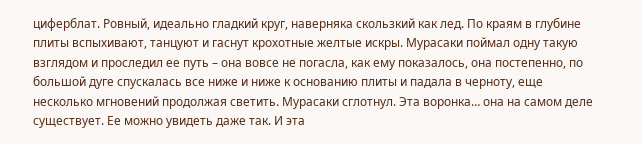циферблат. Ровный, идеально гладкий круг, наверняка скользкий как лед. По краям в глубине плиты вспыхивают, танцуют и гаснут крохотные желтые искры. Мурасаки поймал одну такую взглядом и проследил ее путь – она вовсе не погасла, как ему показалось, она постепенно, по большой дуге спускалась все ниже и ниже к основанию плиты и падала в черноту, еще несколько мгновений продолжая светить. Мурасаки сглотнул. Эта воронка… она на самом деле существует. Ее можно увидеть даже так. И эта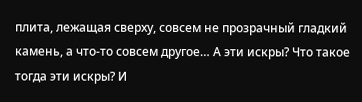плита, лежащая сверху, совсем не прозрачный гладкий камень, а что-то совсем другое… А эти искры? Что такое тогда эти искры? И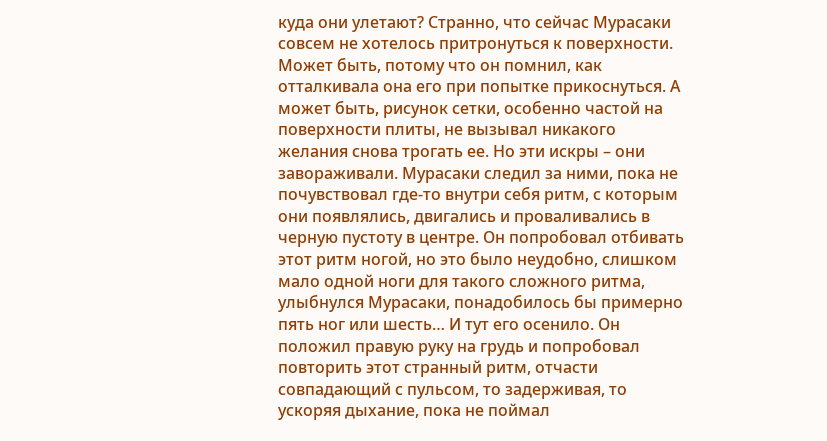куда они улетают? Странно, что сейчас Мурасаки совсем не хотелось притронуться к поверхности. Может быть, потому что он помнил, как отталкивала она его при попытке прикоснуться. А может быть, рисунок сетки, особенно частой на поверхности плиты, не вызывал никакого желания снова трогать ее. Но эти искры – они завораживали. Мурасаки следил за ними, пока не почувствовал где-то внутри себя ритм, с которым они появлялись, двигались и проваливались в черную пустоту в центре. Он попробовал отбивать этот ритм ногой, но это было неудобно, слишком мало одной ноги для такого сложного ритма, улыбнулся Мурасаки, понадобилось бы примерно пять ног или шесть… И тут его осенило. Он положил правую руку на грудь и попробовал повторить этот странный ритм, отчасти совпадающий с пульсом, то задерживая, то ускоряя дыхание, пока не поймал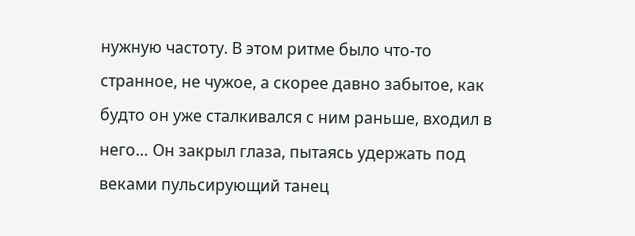нужную частоту. В этом ритме было что-то странное, не чужое, а скорее давно забытое, как будто он уже сталкивался с ним раньше, входил в него… Он закрыл глаза, пытаясь удержать под веками пульсирующий танец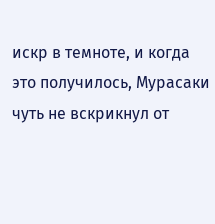искр в темноте, и когда это получилось, Мурасаки чуть не вскрикнул от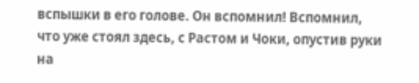вспышки в его голове. Он вспомнил! Вспомнил, что уже стоял здесь, с Растом и Чоки, опустив руки на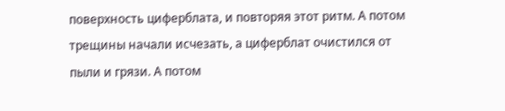поверхность циферблата, и повторяя этот ритм. А потом трещины начали исчезать, а циферблат очистился от пыли и грязи. А потом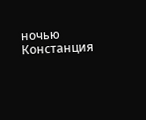ночью Констанция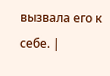вызвала его к себе. |